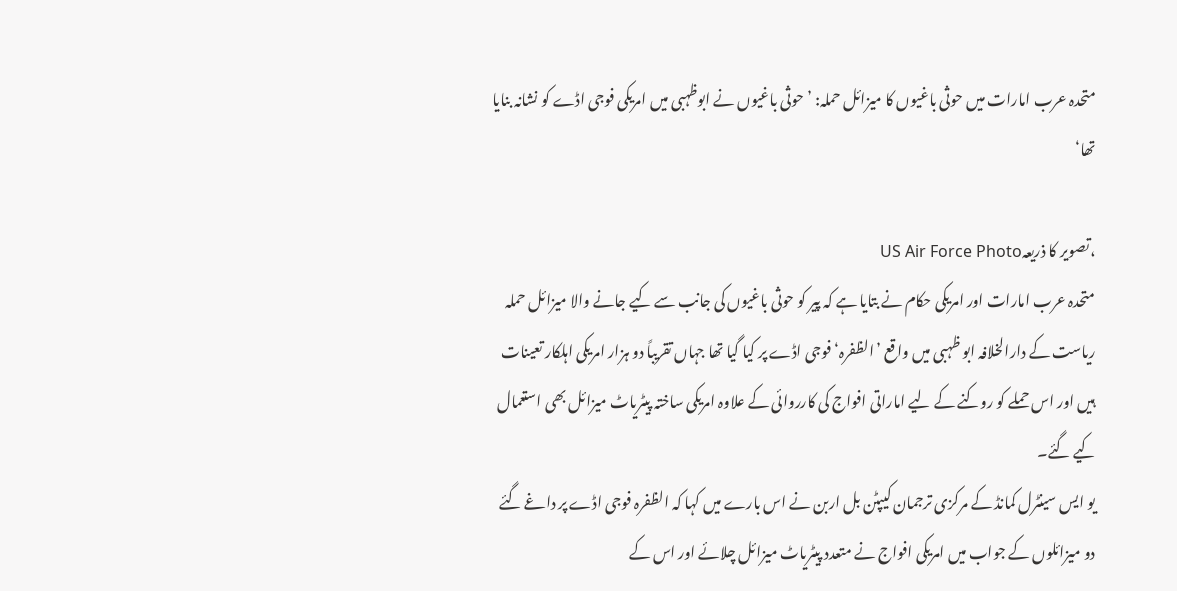متحدہ عرب امارات میں حوثی باغیوں کا میزائل حملہ: ’حوثی باغیوں نے ابوظہبی میں امریکی فوجی اڈے کو نشانہ بنایا تھا‘

،تصویر کا ذریعہUS Air Force Photo
متحدہ عرب امارات اور امریکی حکام نے بتایا ہے کہ پیر کو حوثی باغیوں کی جانب سے کیے جانے والا میزائل حملہ ریاست کے دارالخلافہ ابو ظہبی میں واقع ’الظفرہ‘ فوجی اڈے پر کیا گیا تھا جہاں تقریباً دو ہزار امریکی اہلکار تعینات ہیں اور اس حملے کو روکنے کے لیے اماراتی افواج کی کارروائی کے علاوہ امریکی ساختہ پیٹریاٹ میزائل بھی استعمال کیے گئے۔
یو ایس سینٹرل کمانڈ کے مرکزی ترجمان کیپٹن بل اربن نے اس بارے میں کہا کہ الظفرہ فوجی اڈے پر داغے گئے دو میزائلوں کے جواب میں امریکی افواج نے متعدد پیٹریاٹ میزائل چلائے اور اس کے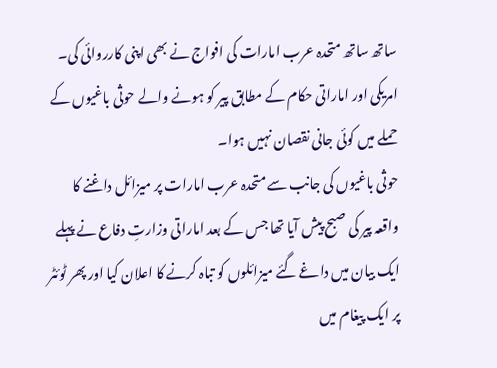ساتھ ساتھ متحدہ عرب امارات کی افواج نے بھی اپنی کارروائی کی۔
امریکی اور اماراتی حکام کے مطابق پیر کو ہونے والے حوثی باغیوں کے حملے میں کوئی جانی نقصان نہیں ہوا۔
حوثی باغیوں کی جانب سے متحدہ عرب امارات پر میزائل داغنے کا واقعہ پیر کی صبح پیش آیا تھا جس کے بعد اماراتی وزارتِ دفاع نے پہلے ایک بیان میں داغے گئے میزائلوں کو تباہ کرنے کا اعلان کیا اور پھر ٹوئٹر پر ایک پیغام میں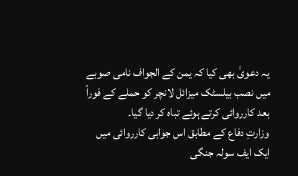یہ دعویٰ بھی کیا کہ یمن کے الجواف نامی صوبے میں نصب بیلسٹک میزائل لانچر کو حملے کے فوراً بعد کارروائی کرتے ہوئے تباہ کر دیا گیا۔
وزارتِ دفاع کے مطابق اس جوابی کارروائی میں ایک ایف سولہ جنگی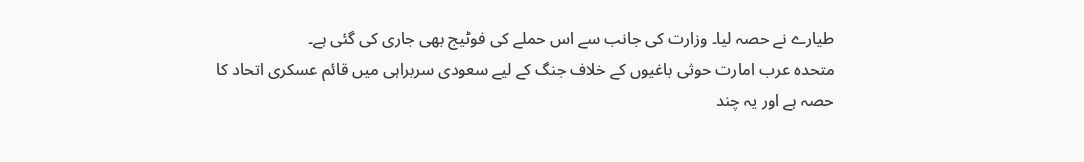طیارے نے حصہ لیا۔ وزارت کی جانب سے اس حملے کی فوٹیج بھی جاری کی گئی ہے۔
متحدہ عرب امارت حوثی باغیوں کے خلاف جنگ کے لیے سعودی سربراہی میں قائم عسکری اتحاد کا حصہ ہے اور یہ چند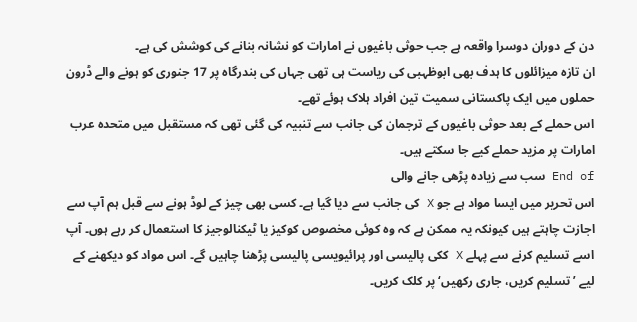دن کے دوران دوسرا واقعہ ہے جب حوثی باغیوں نے امارات کو نشانہ بنانے کی کوشش کی ہے۔
ان تازہ میزائلوں کا ہدف بھی ابوظہبی کی ریاست ہی تھی جہاں کی بندرگاہ پر 17 جنوری کو ہونے والے ڈرون حملوں میں ایک پاکستانی سمیت تین افراد ہلاک ہوئے تھے۔
اس حملے کے بعد حوثی باغیوں کے ترجمان کی جانب سے تنبیہ کی گئی تھی کہ مستقبل میں متحدہ عرب امارات پر مزید حملے کیے جا سکتے ہیں۔
End of سب سے زیادہ پڑھی جانے والی
اس تحریر میں ایسا مواد ہے جو X کی جانب سے دیا گیا ہے۔ کسی بھی چیز کے لوڈ ہونے سے قبل ہم آپ سے اجازت چاہتے ہیں کیونکہ یہ ممکن ہے کہ وہ کوئی مخصوص کوکیز یا ٹیکنالوجیز کا استعمال کر رہے ہوں۔ آپ اسے تسلیم کرنے سے پہلے X ککی پالیسی اور پرائیویسی پالیسی پڑھنا چاہیں گے۔ اس مواد کو دیکھنے کے لیے ’تسلیم کریں، جاری رکھیں‘ پر کلک کریں۔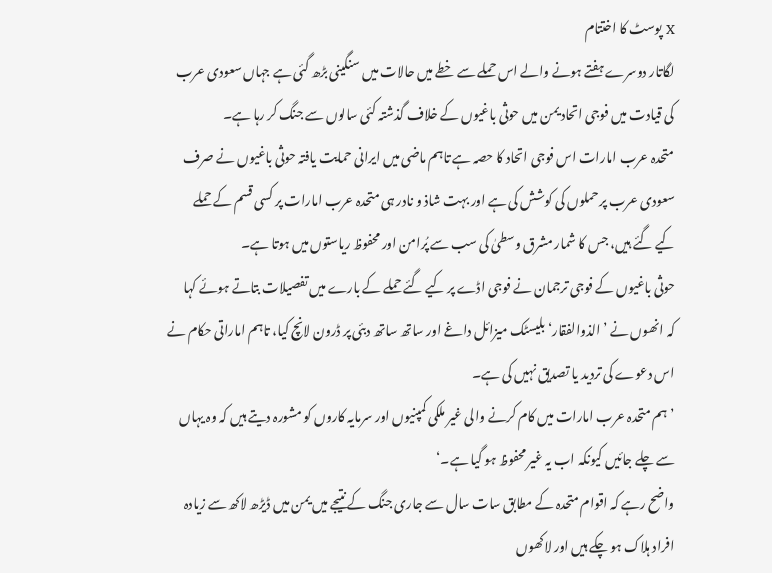X پوسٹ کا اختتام
لگاتار دوسرے ہفتے ہونے والے اس حملے سے خطے میں حالات میں سنگینی بڑھ گئی ہے جہاں سعودی عرب کی قیادت میں فوجی اتحاد یمن میں حوثی باغیوں کے خلاف گذشتہ کئی سالوں سے جنگ کر رہا ہے۔
متحدہ عرب امارات اس فوجی اتحاد کا حصہ ہے تاہم ماضی میں ایرانی حمایت یافتہ حوثی باغیوں نے صرف سعودی عرب پر حملوں کی کوشش کی ہے اور بہت شاذ و نادر ہی متحدہ عرب امارات پر کسی قسم کے حملے کیے گئے ہیں، جس کا شمار مشرق وسطیٰ کی سب سے پُرامن اور محفوظ ریاستوں میں ہوتا ہے۔
حوثی باغیوں کے فوجی ترجمان نے فوجی اڈے پر کیے گئے حملے کے بارے میں تفصیلات بتاتے ہوئے کہا کہ انھوں نے ’الذوالفقار‘ بلیسٹک میزائل داغے اور ساتھ ساتھ دبئی پر ڈرون لانچ کیا، تاہم اماراتی حکام نے اس دعوے کی تردید یا تصدیق نہیں کی ہے۔
’ہم متحدہ عرب امارات میں کام کرنے والی غیر ملکی کمپنیوں اور سرمایہ کاروں کو مشورہ دیتے ہیں کہ وہ یہاں سے چلے جائیں کیونکہ اب یہ غیر محفوظ ہو گیا ہے۔‘
واضح رہے کہ اقوام متحدہ کے مطابق سات سال سے جاری جنگ کے نتیجے میں یمن میں ڈیڑھ لاکھ سے زیادہ افراد ہلاک ہو چکے ہیں اور لاکھوں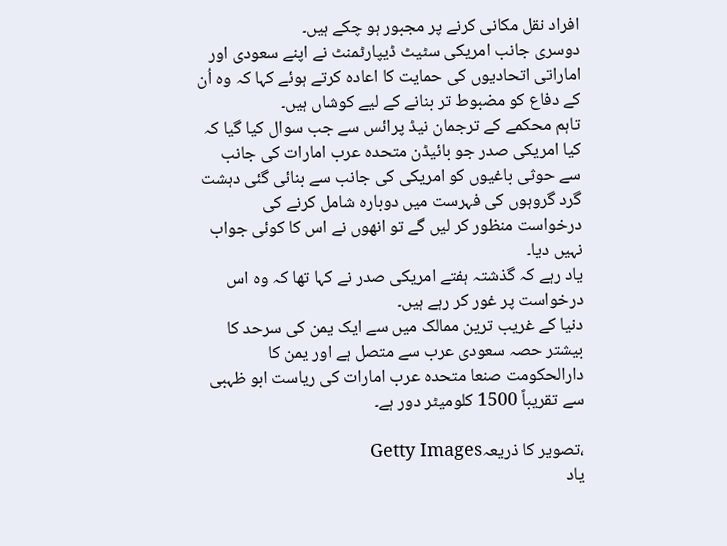افراد نقل مکانی کرنے پر مجبور ہو چکے ہیں۔
دوسری جانب امریکی سٹیٹ ڈیپارٹمنٹ نے اپنے سعودی اور اماراتی اتحادیوں کی حمایت کا اعادہ کرتے ہوئے کہا کہ وہ اُن کے دفاع کو مضبوط تر بنانے کے لیے کوشاں ہیں۔
تاہم محکمے کے ترجمان نیڈ پرائس سے جب سوال کیا گیا کہ کیا امریکی صدر جو بائیڈن متحدہ عرب امارات کی جانب سے حوثی باغیوں کو امریکی کی جانب سے بنائی گئی دہشت گرد گروہوں کی فہرست میں دوبارہ شامل کرنے کی درخواست منظور کر لیں گے تو انھوں نے اس کا کوئی جواب نہیں دیا۔
یاد رہے کہ گذشتہ ہفتے امریکی صدر نے کہا تھا کہ وہ اس درخواست پر غور کر رہے ہیں۔
دنیا کے غریب ترین ممالک میں سے ایک یمن کی سرحد کا بیشتر حصہ سعودی عرب سے متصل ہے اور یمن کا دارالحکومت صنعا متحدہ عرب امارات کی ریاست ابو ظہبی سے تقریباً 1500 کلومیٹر دور ہے۔

،تصویر کا ذریعہGetty Images
یاد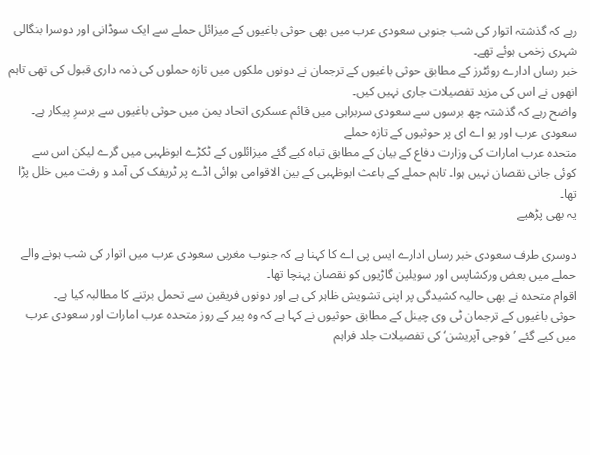رہے کہ گذشتہ اتوار کی شب جنوبی سعودی عرب میں بھی حوثی باغیوں کے میزائل حملے سے ایک سوڈانی اور دوسرا بنگالی شہری زخمی ہوئے تھے۔
خبر رساں ادارے روئٹرز کے مطابق حوثی باغیوں کے ترجمان نے دونوں ملکوں میں تازہ حملوں کی ذمہ داری قبول کی تھی تاہم انھوں نے اس کی مزید تفصیلات جاری نہیں کیں۔
واضح رہے کہ گذشتہ چھ برسوں سے سعودی سربراہی میں قائم عسکری اتحاد یمن میں حوثی باغیوں سے برسرِ پیکار ہے۔
سعودی عرب اور یو اے ای پر حوثیوں کے تازہ حملے
متحدہ عرب امارات کی وزارت دفاع کے بیان کے مطابق تباہ کیے گئے میزائلوں کے ٹکڑے ابوظہبی میں گرے لیکن اس سے کوئی جانی نقصان نہیں ہوا۔ تاہم حملے کے باعث ابوظہبی کے بین الاقوامی ہوائی اڈے پر ٹریفک کی آمد و رفت میں خلل پڑا تھا۔
یہ بھی پڑھیے

دوسری طرف سعودی خبر رساں ادارے ایس پی اے کا کہنا ہے کہ جنوب مغربی سعودی عرب میں اتوار کی شب ہونے والے حملے میں بعض ورکشاپس اور سویلین گاڑیوں کو نقصان پہنچا تھا۔
اقوام متحدہ نے بھی حالیہ کشیدگی پر اپنی تشویش ظاہر کی ہے اور دونوں فریقین سے تحمل برتنے کا مطالبہ کیا ہے۔
حوثی باغیوں کے ترجمان ٹی وی چینل کے مطابق حوثیوں نے کہا ہے کہ وہ پیر کے روز متحدہ عرب امارات اور سعودی عرب میں کیے گئے ’فوجی آپریشن‘ کی تفصیلات جلد فراہم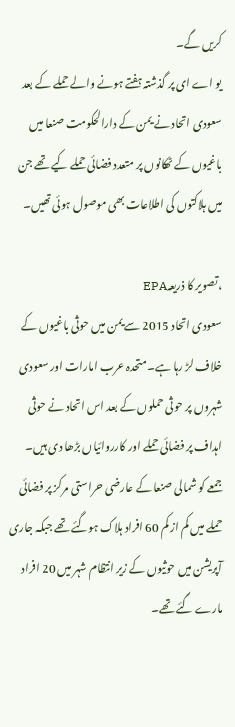کریں گے۔
یو اے ای پر گذشتہ ہفتے ہونے والے حملے کے بعد سعودی اتحاد نے یمن کے دارالحکومت صنعا میں باغیوں کے ٹھکانوں پر متعدد فضائی حملے کیے تھے جن میں ہلاکتوں کی اطلاعات بھی موصول ہوئی تھیں۔

،تصویر کا ذریعہEPA
سعودی اتحاد 2015 سے یمن میں حوثی باغیوں کے خلاف لڑ رہا ہے۔ متحدہ عرب امارات اور سعودی شہروں پر حوثی حملوں کے بعد اس اتحاد نے حوثی اہداف پر فضائی حملے اور کارروائیاں بڑھا دی ہیں۔
جمعے کو شمالی صنعا کے عارضی حراستی مرکز پر فضائی حملے میں کم از کم 60 افراد ہلاک ہوگئے تھے جبکہ جاری آپریشن میں حوثیوں کے زیر انتظام شہر میں 20 افراد مارے گئے تھے۔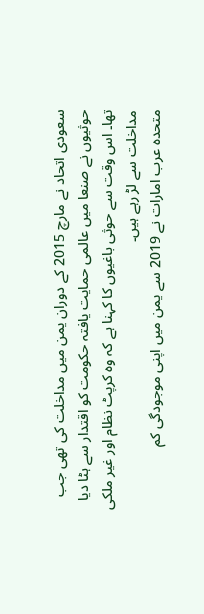سعودی اتحاد نے مارچ 2015 کے دوران یمن میں مداخلت کی تھی جب حوثیوں نے صنعا میں عالمی حمایت یافتہ حکومت کو اقتدار سے ہٹا دیا تھا۔ اس وقت سے حوثی باغیوں کا کہنا ہے کہ وہ کرپٹ نظام اور غیر ملکی مداخلت سے لڑ رہے ہیں۔
متحدہ عرب امارات نے 2019 سے یمن میں اپنی موجودگی کم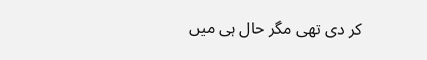کر دی تھی مگر حال ہی میں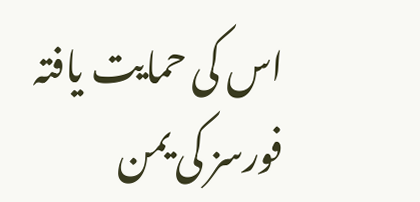اس کی حمایت یافتہ فورسز کی یمن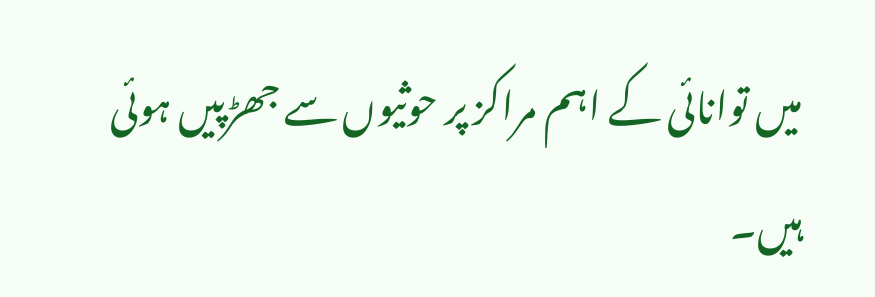میں توانائی کے اہم مراکز پر حوثیوں سے جھڑپیں ہوئی ہیں۔